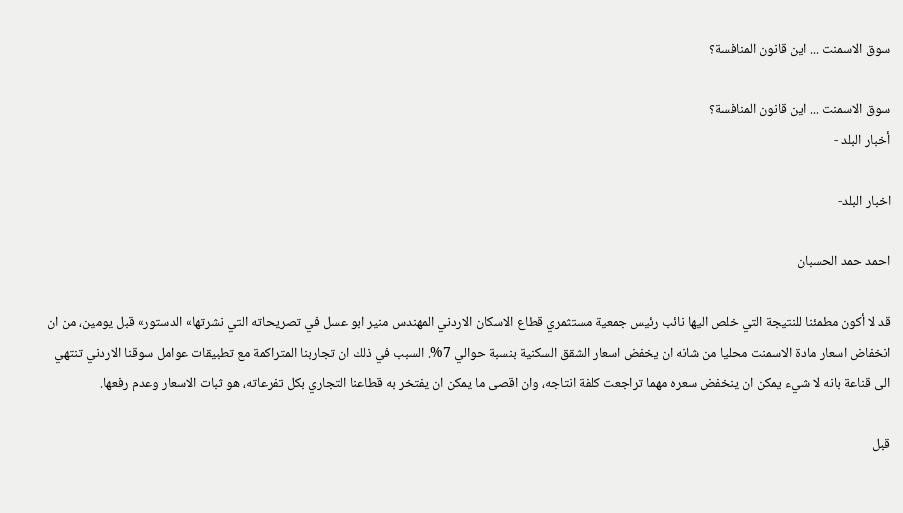سوق الاسمنت ... اين قانون المنافسة؟

سوق الاسمنت ... اين قانون المنافسة؟
أخبار البلد -

اخبار البلد-

احمد حمد الحسبان

قد لا أكون مطمئنا للنتيجة التي خلص اليها نائب رئيس جمعية مستثمري قطاع الاسكان الاردني المهندس منير ابو عسل في تصريحاته التي نشرتها» الدستور» قبل يومين، من ان انخفاض اسعار مادة الاسمنت محليا من شانه ان يخفض اسعار الشقق السكنية بنسبة حوالي 7%. السبب في ذلك ان تجاربنا المتراكمة مع تطبيقات عوامل سوقنا الاردني تنتهي الى قناعة بانه لا شيء يمكن ان ينخفض سعره مهما تراجعت كلفة انتاجه، وان اقصى ما يمكن ان يفتخر به قطاعنا التجاري بكل تفرعاته، هو ثبات الاسعار وعدم رفعها.

قبل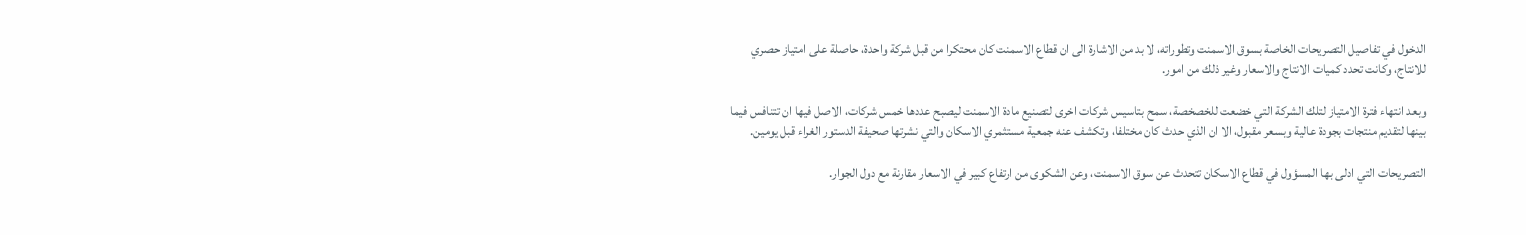الدخول في تفاصيل التصريحات الخاصة بسوق الاسمنت وتطوراته، لا بد من الاشارة الى ان قطاع الاسمنت كان محتكرا من قبل شركة واحدة، حاصلة على امتياز حصري للانتاج، وكانت تحدد كميات الانتاج والاسعار وغير ذلك من امور.

وبعد انتهاء فترة الامتياز لتلك الشركة التي خضعت للخصخصة، سمح بتاسيس شركات اخرى لتصنيع مادة الاسمنت ليصبح عددها خمس شركات، الاصل فيها ان تتنافس فيما بينها لتقديم منتجات بجودة عالية وبسعر مقبول، الا ان الذي حدث كان مختلفا، وتكشف عنه جمعية مستثمري الاسكان والتي نشرتها صحيفة الدستور الغراء قبل يومين.

التصريحات التي ادلى بها المسؤول في قطاع الاسكان تتحدث عن سوق الاسمنت، وعن الشكوى من ارتفاع كبير في الاسعار مقارنة مع دول الجوار.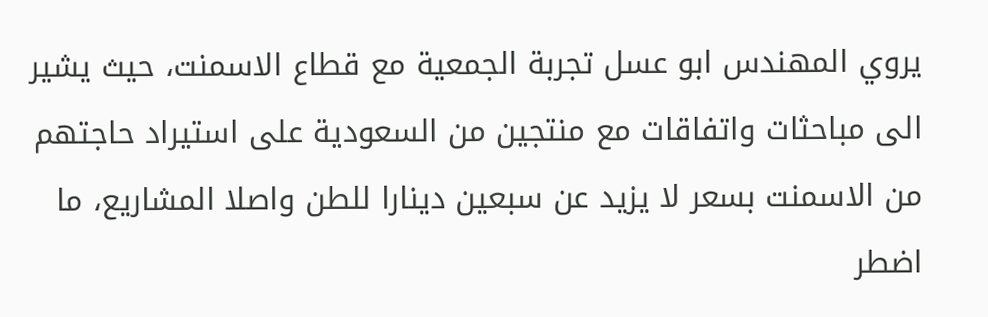يروي المهندس ابو عسل تجربة الجمعية مع قطاع الاسمنت، حيث يشير الى مباحثات واتفاقات مع منتجين من السعودية على استيراد حاجتهم من الاسمنت بسعر لا يزيد عن سبعين دينارا للطن واصلا المشاريع، ما اضطر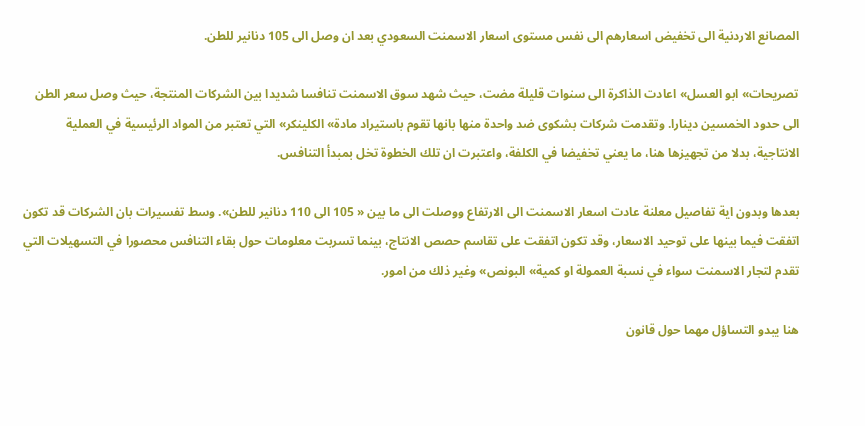المصانع الاردنية الى تخفيض اسعارهم الى نفس مستوى اسعار الاسمنت السعودي بعد ان وصل الى 105 دنانير للطن.

تصريحات» ابو العسل» اعادت الذاكرة الى سنوات قليلة مضت، حيث شهد سوق الاسمنت تنافسا شديدا بين الشركات المنتجة، حيث وصل سعر الطن الى حدود الخمسين دينارا. وتقدمت شركات بشكوى ضد واحدة منها بانها تقوم باستيراد مادة» الكلينكر» التي تعتبر من المواد الرئيسية في العملية الانتاجية، بدلا من تجهيزها هنا، ما يعني تخفيضا في الكلفة، واعتبرت ان تلك الخطوة تخل بمبدأ التنافس.

بعدها وبدون اية تفاصيل معلنة عادت اسعار الاسمنت الى الارتفاع ووصلت الى ما بين « 105 الى 110 دنانير للطن». وسط تفسيرات بان الشركات قد تكون اتفقت فيما بينها على توحيد الاسعار، وقد تكون اتفقت على تقاسم حصص الانتاج، بينما تسربت معلومات حول بقاء التنافس محصورا في التسهيلات التي تقدم لتجار الاسمنت سواء في نسبة العمولة او كمية» البونص» وغير ذلك من امور.

هنا يبدو التساؤل مهما حول قانون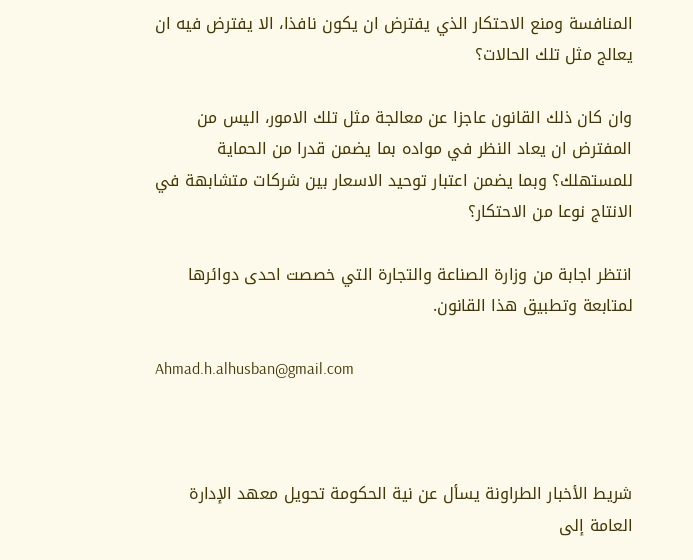المنافسة ومنع الاحتكار الذي يفترض ان يكون نافذا، الا يفترض فيه ان يعالج مثل تلك الحالات؟

وان كان ذلك القانون عاجزا عن معالجة مثل تلك الامور، اليس من المفترض ان يعاد النظر في مواده بما يضمن قدرا من الحماية للمستهلك؟ وبما يضمن اعتبار توحيد الاسعار بين شركات متشابهة في الانتاج نوعا من الاحتكار؟

انتظر اجابة من وزارة الصناعة والتجارة التي خصصت احدى دوائرها لمتابعة وتطبيق هذا القانون.

Ahmad.h.alhusban@gmail.com



شريط الأخبار الطراونة يسأل عن نية الحكومة تحويل معهد الإدارة العامة إلى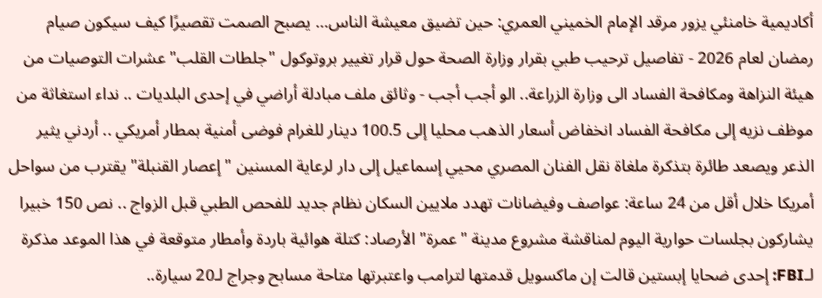أكاديمية خامنئي يزور مرقد الإمام الخميني العمري: حين تضيق معيشة الناس… يصبح الصمت تقصيرًا كيف سيكون صيام رمضان لعام 2026 - تفاصيل ترحيب طبي بقرار وزارة الصحة حول قرار تغيير بروتوكول "جلطات القلب" عشرات التوصيات من هيئة النزاهة ومكافحة الفساد الى وزارة الزراعة.. الو أجب أجب - وثائق ملف مبادلة أراضي في إحدى البلديات .. نداء استغاثة من موظف نزيه إلى مكافحة الفساد انخفاض أسعار الذهب محليا إلى 100.5 دينار للغرام فوضى أمنية بمطار أمريكي .. أردني يثير الذعر ويصعد طائرة بتذكرة ملغاة نقل الفنان المصري محيي إسماعيل إلى دار لرعاية المسنين "إعصار القنبلة" يقترب من سواحل أمريكا خلال أقل من 24 ساعة: عواصف وفيضانات تهدد ملايين السكان نظام جديد للفحص الطبي قبل الزواج .. نص 150 خبيرا يشاركون بجلسات حوارية اليوم لمناقشة مشروع مدينة "عمرة" الأرصاد: كتلة هوائية باردة وأمطار متوقعة في هذا الموعد مذكرة لـFBI: إحدى ضحايا إبستين قالت إن ماكسويل قدمتها لترامب واعتبرتها متاحة مسابح وجراج لـ20 سيارة..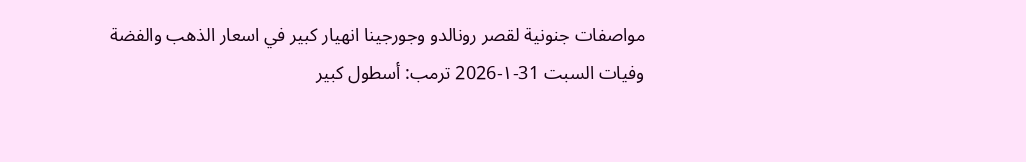مواصفات جنونية لقصر رونالدو وجورجينا انهيار كبير في اسعار الذهب والفضة وفيات السبت 31-١-2026 ترمب: أسطول كبير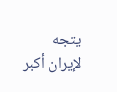يتجه لإيران أكبر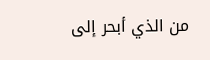من الذي أبحر إلى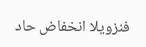فنزويلا انخفاض حاد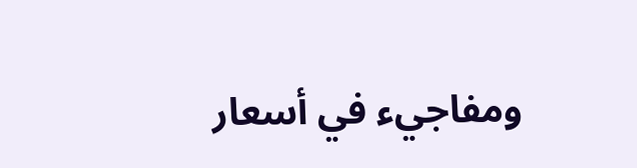ومفاجيء في أسعار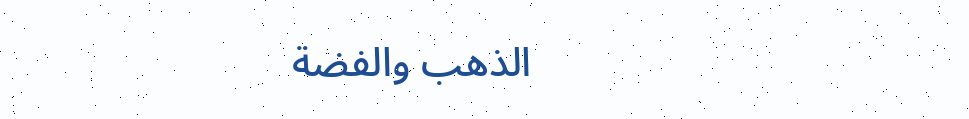الذهب والفضة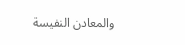والمعادن النفيسة